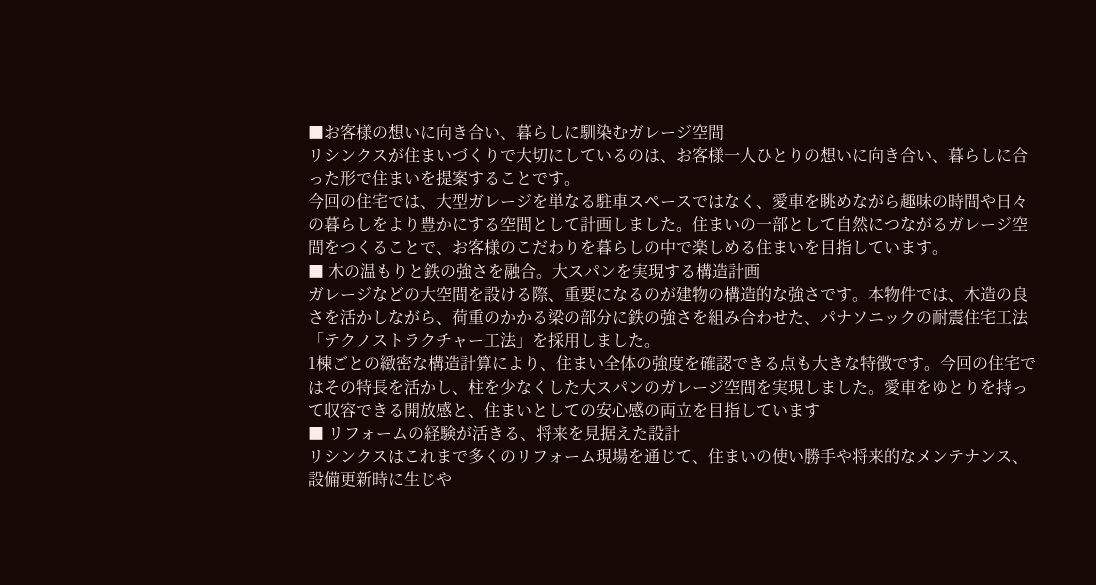■お客様の想いに向き合い、暮らしに馴染むガレージ空間
リシンクスが住まいづくりで大切にしているのは、お客様一人ひとりの想いに向き合い、暮らしに合った形で住まいを提案することです。
今回の住宅では、大型ガレージを単なる駐車スペースではなく、愛車を眺めながら趣味の時間や日々の暮らしをより豊かにする空間として計画しました。住まいの一部として自然につながるガレージ空間をつくることで、お客様のこだわりを暮らしの中で楽しめる住まいを目指しています。
■ 木の温もりと鉄の強さを融合。大スパンを実現する構造計画
ガレージなどの大空間を設ける際、重要になるのが建物の構造的な強さです。本物件では、木造の良さを活かしながら、荷重のかかる梁の部分に鉄の強さを組み合わせた、パナソニックの耐震住宅工法「テクノストラクチャー工法」を採用しました。
1棟ごとの緻密な構造計算により、住まい全体の強度を確認できる点も大きな特徴です。今回の住宅ではその特長を活かし、柱を少なくした大スパンのガレージ空間を実現しました。愛車をゆとりを持って収容できる開放感と、住まいとしての安心感の両立を目指しています
■ リフォームの経験が活きる、将来を見据えた設計
リシンクスはこれまで多くのリフォーム現場を通じて、住まいの使い勝手や将来的なメンテナンス、設備更新時に生じや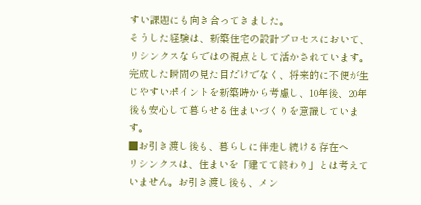すい課題にも向き合ってきました。
そうした経験は、新築住宅の設計プロセスにおいて、リシンクスならではの視点として活かされています。完成した瞬間の見た目だけでなく、将来的に不便が生じやすいポイントを新築時から考慮し、10年後、20年後も安心して暮らせる住まいづくりを意識しています。
■お引き渡し後も、暮らしに伴走し続ける存在へ
リシンクスは、住まいを「建てて終わり」とは考えていません。お引き渡し後も、メン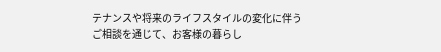テナンスや将来のライフスタイルの変化に伴うご相談を通じて、お客様の暮らし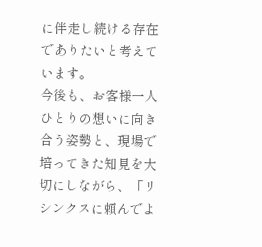に伴走し続ける存在でありたいと考えています。
今後も、お客様一人ひとりの想いに向き合う姿勢と、現場で培ってきた知見を大切にしながら、「リシンクスに頼んでよ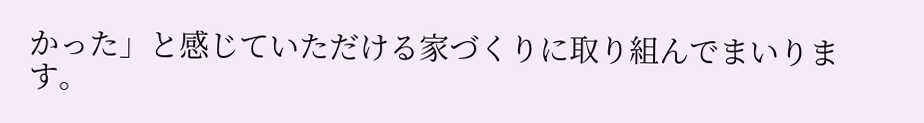かった」と感じていただける家づくりに取り組んでまいります。